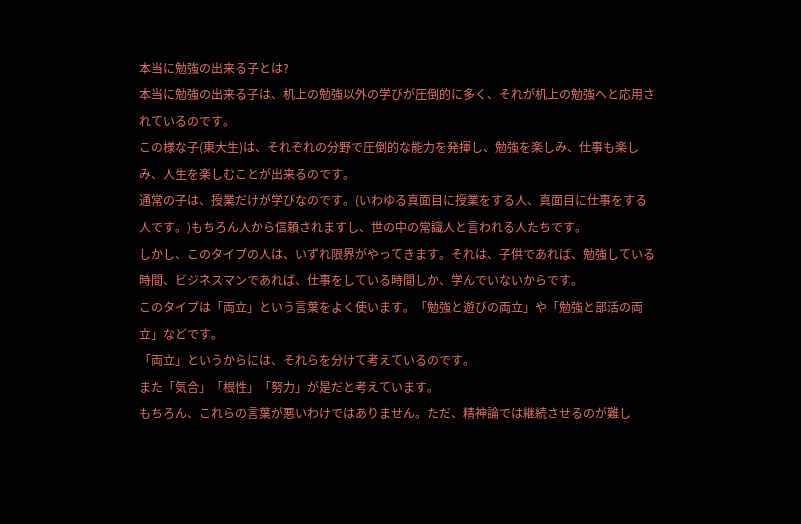本当に勉強の出来る子とは?
本当に勉強の出来る子は、机上の勉強以外の学びが圧倒的に多く、それが机上の勉強へと応用されているのです。
この様な子(東大生)は、それぞれの分野で圧倒的な能力を発揮し、勉強を楽しみ、仕事も楽しみ、人生を楽しむことが出来るのです。
通常の子は、授業だけが学びなのです。(いわゆる真面目に授業をする人、真面目に仕事をする人です。)もちろん人から信頼されますし、世の中の常識人と言われる人たちです。
しかし、このタイプの人は、いずれ限界がやってきます。それは、子供であれば、勉強している時間、ビジネスマンであれば、仕事をしている時間しか、学んでいないからです。
このタイプは「両立」という言葉をよく使います。「勉強と遊びの両立」や「勉強と部活の両立」などです。
「両立」というからには、それらを分けて考えているのです。
また「気合」「根性」「努力」が是だと考えています。
もちろん、これらの言葉が悪いわけではありません。ただ、精神論では継続させるのが難し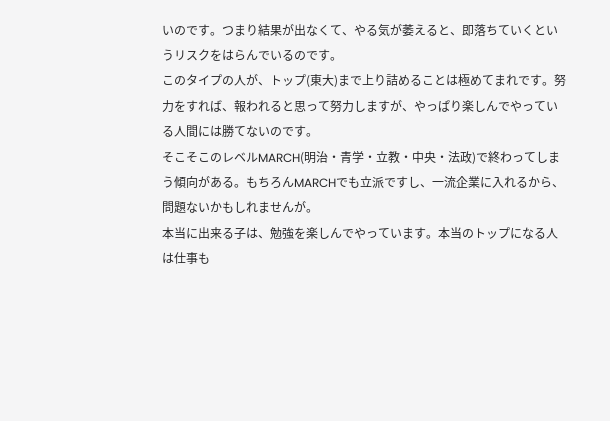いのです。つまり結果が出なくて、やる気が萎えると、即落ちていくというリスクをはらんでいるのです。
このタイプの人が、トップ(東大)まで上り詰めることは極めてまれです。努力をすれば、報われると思って努力しますが、やっぱり楽しんでやっている人間には勝てないのです。
そこそこのレベルMARCH(明治・青学・立教・中央・法政)で終わってしまう傾向がある。もちろんMARCHでも立派ですし、一流企業に入れるから、問題ないかもしれませんが。
本当に出来る子は、勉強を楽しんでやっています。本当のトップになる人は仕事も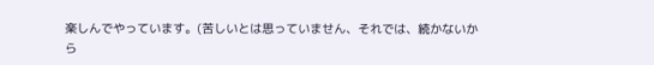楽しんでやっています。(苦しいとは思っていません、それでは、続かないから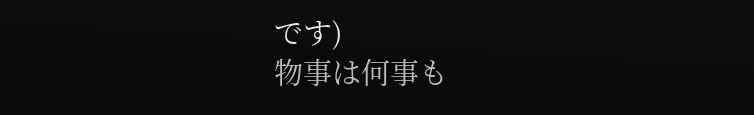です)
物事は何事も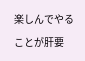楽しんでやることが肝要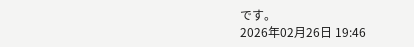です。
2026年02月26日 19:46